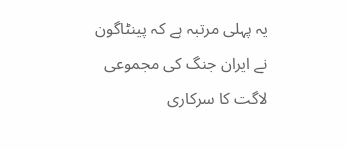یہ پہلی مرتبہ ہے کہ پینٹاگون نے ایران جنگ کی مجموعی لاگت کا سرکاری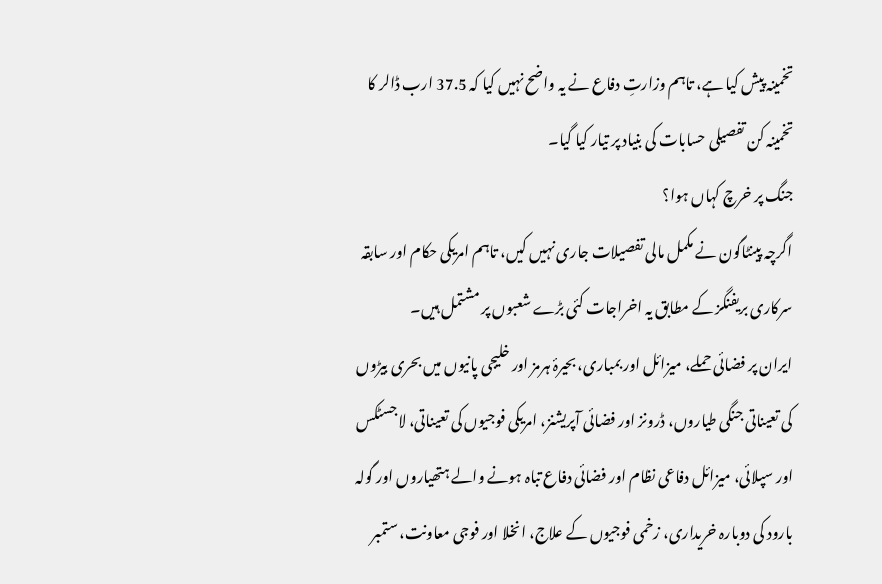تخمینہ پیش کیا ہے، تاہم وزارتِ دفاع نے یہ واضح نہیں کیا کہ 37.5 ارب ڈالر کا تخمینہ کن تفصیلی حسابات کی بنیاد پر تیار کیا گیا۔
جنگ پر خرچ کہاں ہوا؟
اگرچہ پینٹاگون نے مکمل مالی تفصیلات جاری نہیں کیں، تاہم امریکی حکام اور سابقہ سرکاری بریفنگز کے مطابق یہ اخراجات کئی بڑے شعبوں پر مشتمل ہیں۔
ایران پر فضائی حملے، میزائل اور بمباری، بحیرۂ ہرمز اور خلیجی پانیوں میں بحری بیڑوں کی تعیناتی جنگی طیاروں، ڈرونز اور فضائی آپریشنز، امریکی فوجیوں کی تعیناتی، لاجسٹکس اور سپلائی، میزائل دفاعی نظام اور فضائی دفاع تباہ ہونے والے ہتھیاروں اور گولہ بارود کی دوبارہ خریداری، زخمی فوجیوں کے علاج، انخلا اور فوجی معاونت، ستمبر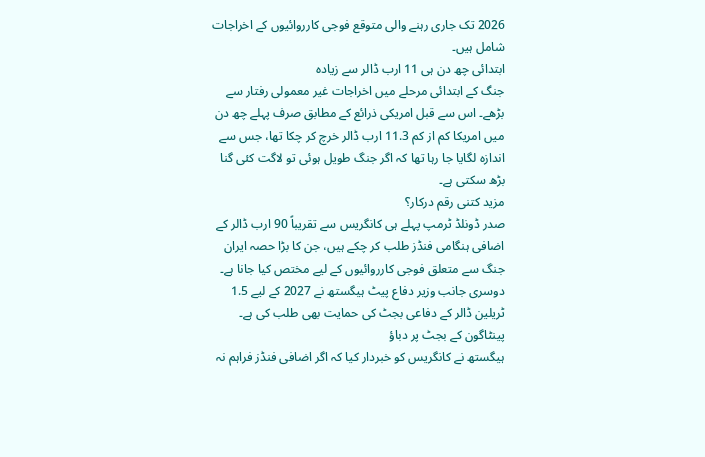2026 تک جاری رہنے والی متوقع فوجی کارروائیوں کے اخراجات شامل ہیں۔
ابتدائی چھ دن ہی 11 ارب ڈالر سے زیادہ
جنگ کے ابتدائی مرحلے میں اخراجات غیر معمولی رفتار سے بڑھے۔ اس سے قبل امریکی ذرائع کے مطابق صرف پہلے چھ دن میں امریکا کم از کم 11.3 ارب ڈالر خرچ کر چکا تھا، جس سے اندازہ لگایا جا رہا تھا کہ اگر جنگ طویل ہوئی تو لاگت کئی گنا بڑھ سکتی ہے۔
مزید کتنی رقم درکار؟
صدر ڈونلڈ ٹرمپ پہلے ہی کانگریس سے تقریباً 90 ارب ڈالر کے اضافی ہنگامی فنڈز طلب کر چکے ہیں، جن کا بڑا حصہ ایران جنگ سے متعلق فوجی کارروائیوں کے لیے مختص کیا جانا ہے۔ دوسری جانب وزیر دفاع پیٹ ہیگستھ نے 2027 کے لیے 1.5 ٹریلین ڈالر کے دفاعی بجٹ کی حمایت بھی طلب کی ہے۔
پینٹاگون کے بجٹ پر دباؤ
ہیگستھ نے کانگریس کو خبردار کیا کہ اگر اضافی فنڈز فراہم نہ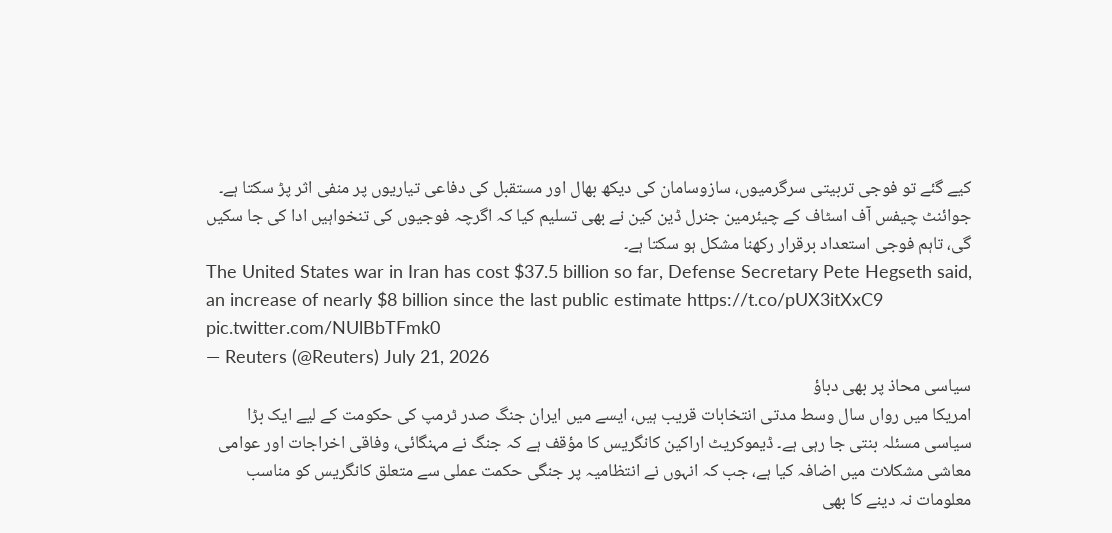کیے گئے تو فوجی تربیتی سرگرمیوں، سازوسامان کی دیکھ بھال اور مستقبل کی دفاعی تیاریوں پر منفی اثر پڑ سکتا ہے۔
جوائنٹ چیفس آف اسٹاف کے چیئرمین جنرل ڈین کین نے بھی تسلیم کیا کہ اگرچہ فوجیوں کی تنخواہیں ادا کی جا سکیں گی، تاہم فوجی استعداد برقرار رکھنا مشکل ہو سکتا ہے۔
The United States war in Iran has cost $37.5 billion so far, Defense Secretary Pete Hegseth said, an increase of nearly $8 billion since the last public estimate https://t.co/pUX3itXxC9 pic.twitter.com/NUlBbTFmk0
— Reuters (@Reuters) July 21, 2026
سیاسی محاذ پر بھی دباؤ
امریکا میں رواں سال وسط مدتی انتخابات قریب ہیں، ایسے میں ایران جنگ صدر ٹرمپ کی حکومت کے لیے ایک بڑا سیاسی مسئلہ بنتی جا رہی ہے۔ ڈیموکریٹ اراکین کانگریس کا مؤقف ہے کہ جنگ نے مہنگائی، وفاقی اخراجات اور عوامی معاشی مشکلات میں اضافہ کیا ہے، جب کہ انہوں نے انتظامیہ پر جنگی حکمت عملی سے متعلق کانگریس کو مناسب معلومات نہ دینے کا بھی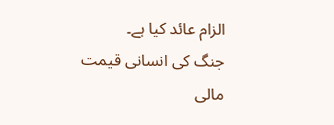الزام عائد کیا ہے۔
جنگ کی انسانی قیمت
مالی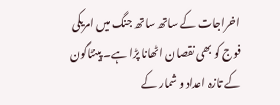اخراجات کے ساتھ ساتھ جنگ میں امریکی فوج کو بھی نقصان اٹھانا پڑا ہے۔ پینٹاگون کے تازہ اعداد و شمار کے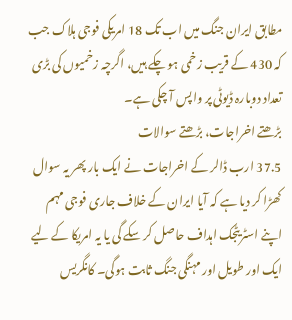مطابق ایران جنگ میں اب تک 18 امریکی فوجی ہلاک جب کہ 430 کے قریب زخمی ہو چکے ہیں، اگرچہ زخمیوں کی بڑی تعداد دوبارہ ڈیوٹی پر واپس آ چکی ہے۔
بڑھتے اخراجات، بڑھتے سوالات
37.5 ارب ڈالر کے اخراجات نے ایک بار پھر یہ سوال کھڑا کر دیا ہے کہ آیا ایران کے خلاف جاری فوجی مہم اپنے اسٹریٹجک اہداف حاصل کر سکے گی یا یہ امریکا کے لیے ایک اور طویل اور مہنگی جنگ ثابت ہوگی۔ کانگریس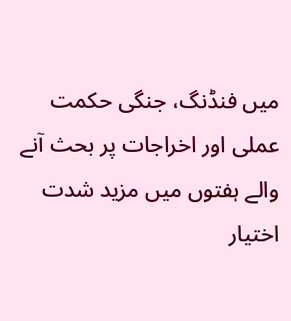میں فنڈنگ، جنگی حکمت عملی اور اخراجات پر بحث آنے والے ہفتوں میں مزید شدت اختیار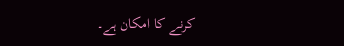کرنے کا امکان ہے۔